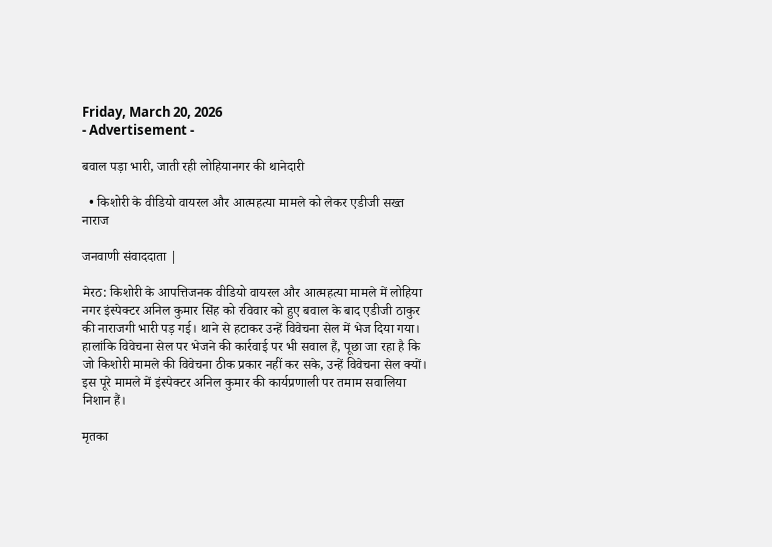Friday, March 20, 2026
- Advertisement -

बवाल पड़ा भारी, जाती रही लोहियानगर की थानेदारी

  • किशोरी के वीडियो वायरल और आत्महत्या मामले को लेकर एडीजी सख्त नाराज

जनवाणी संवाददाता |

मेरठ: किशोरी के आपत्तिजनक वीडियो वायरल और आत्महत्या मामले में लोहिया नगर इंस्पेक्टर अनिल कुमार सिंह को रविवार को हुए बवाल के बाद एडीजी ठाकुर की नाराजगी भारी पड़ गई। थाने से हटाकर उन्हें विवेचना सेल में भेज दिया गया। हालांकि विवेचना सेल पर भेजने की कार्रवाई पर भी सवाल हैं, पूछा जा रहा है कि जो किशोरी मामले की विवेचना ठीक प्रकार नहीं कर सके, उन्हें विवेचना सेल क्यों। इस पूरे मामले में इंस्पेक्टर अनिल कुमार की कार्यप्रणाली पर तमाम सवालिया निशान हैं।

मृतका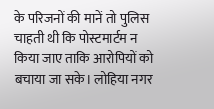के परिजनों की मानें तो पुलिस चाहती थी कि पोस्टमार्टम न किया जाए ताकि आरोपियों को बचाया जा सके। लोहिया नगर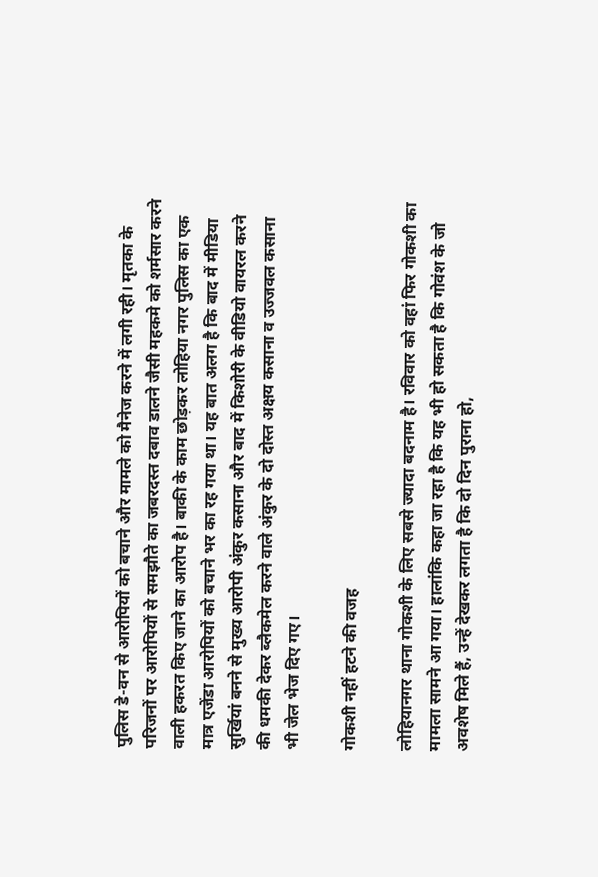पुलिस डे-वन से आरोपियों को बचाने और मामले को मैनेज करने में लगी रही। मृतका के परिजनों पर आरोपियों से समझौते का जबरदस्त दबाव डालने जैसी महकमे को शर्मसार करने वाली हकरत किए जाने का आरोप है। बाकी के काम छोड़कर लोहिया नगर पुलिस का एक मात्र एजेंडा आरोपियों को बचाने भर का रह गया था। यह बात अलग है कि बाद में मीडिया सुर्खियां बनने से मुख्य आरोपी अंकुर कसाना और बाद में किशोरी के वीडियो वायरल करने की धमकी देकर ब्लैकमेल करने वाले अंकुर के दो दोस्त अक्षय कसाना व उज्जवल कसाना भी जेल भेज दिए गए।

गोकशी नहीं हटने की वजह

लोहियानगर थाना गोकशी के लिए सबसे ज्यादा बदनाम है। रविवार को वहां फिर गोकशी का मामला सामने आ गया। हालांकि कहा जा रहा है कि यह भी हो सकता है कि गोवंश के जो अवशेष मिले हैं, उन्हें देखकर लगता है कि दो दिन पुराना हो,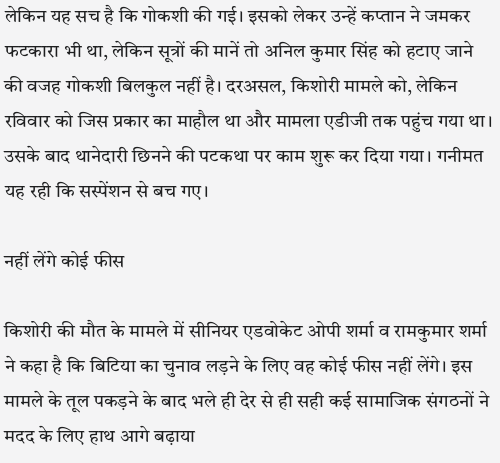लेकिन यह सच है कि गोकशी की गई। इसको लेकर उन्हें कप्तान ने जमकर फटकारा भी था, लेकिन सूत्रों की मानें तो अनिल कुमार सिंह को हटाए जाने की वजह गोकशी बिलकुल नहीं है। दरअसल, किशोरी मामले को, लेकिन रविवार को जिस प्रकार का माहौल था और मामला एडीजी तक पहुंच गया था। उसके बाद थानेदारी छिनने की पटकथा पर काम शुरू कर दिया गया। गनीमत यह रही कि सस्पेंशन से बच गए।

नहीं लेंगे कोई फीस

किशोरी की मौत के मामले में सीनियर एडवोकेट ओपी शर्मा व रामकुमार शर्मा ने कहा है कि बिटिया का चुनाव लड़ने के लिए वह कोई फीस नहीं लेंगे। इस मामले के तूल पकड़ने के बाद भले ही देर से ही सही कई सामाजिक संगठनों ने मदद के लिए हाथ आगे बढ़ाया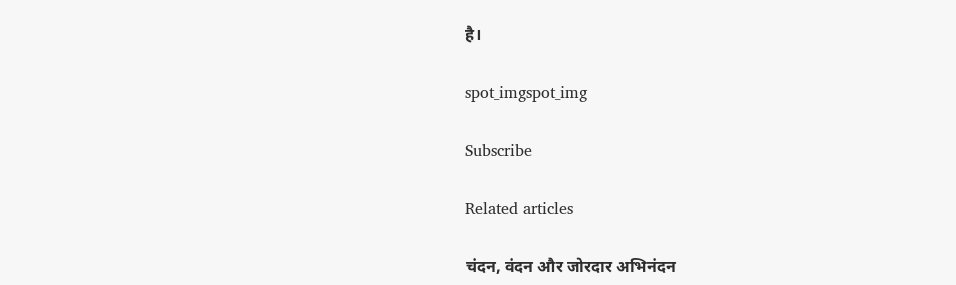है।

spot_imgspot_img

Subscribe

Related articles

चंदन, वंदन और जोरदार अभिनंदन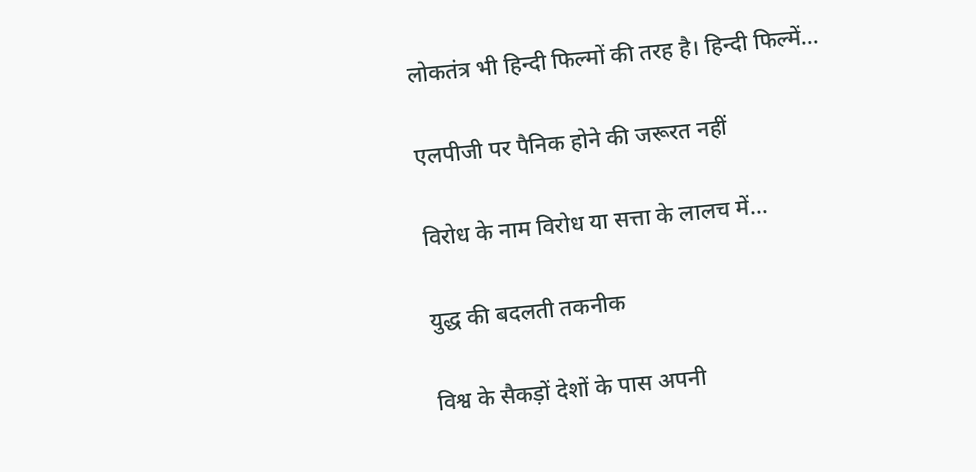लोकतंत्र भी हिन्दी फिल्मों की तरह है। हिन्दी फिल्में...

एलपीजी पर पैनिक होने की जरूरत नहीं

विरोध के नाम विरोध या सत्ता के लालच में...

युद्ध की बदलती तकनीक

विश्व के सैकड़ों देशों के पास अपनी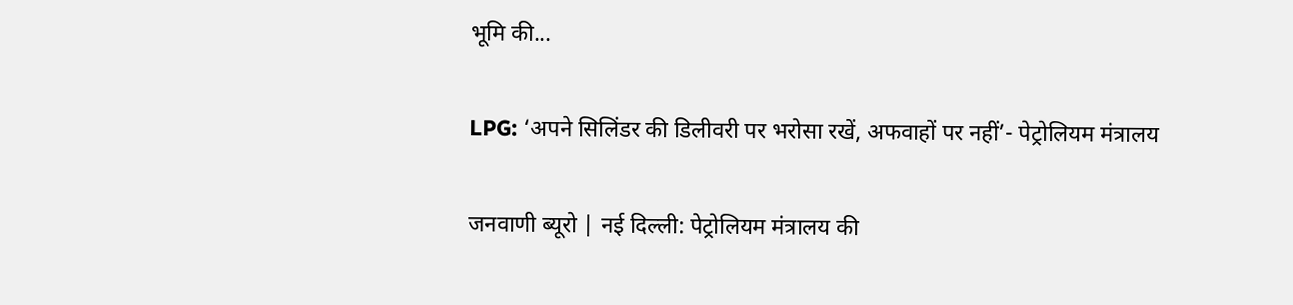भूमि की...

LPG: ‘अपने सिलिंडर की डिलीवरी पर भरोसा रखें, अफवाहों पर नहीं’- पेट्रोलियम मंत्रालय

जनवाणी ब्यूरो | नई दिल्ली: पेट्रोलियम मंत्रालय की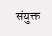संयुक्त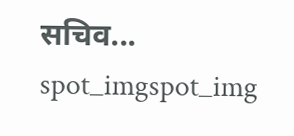सचिव...
spot_imgspot_img